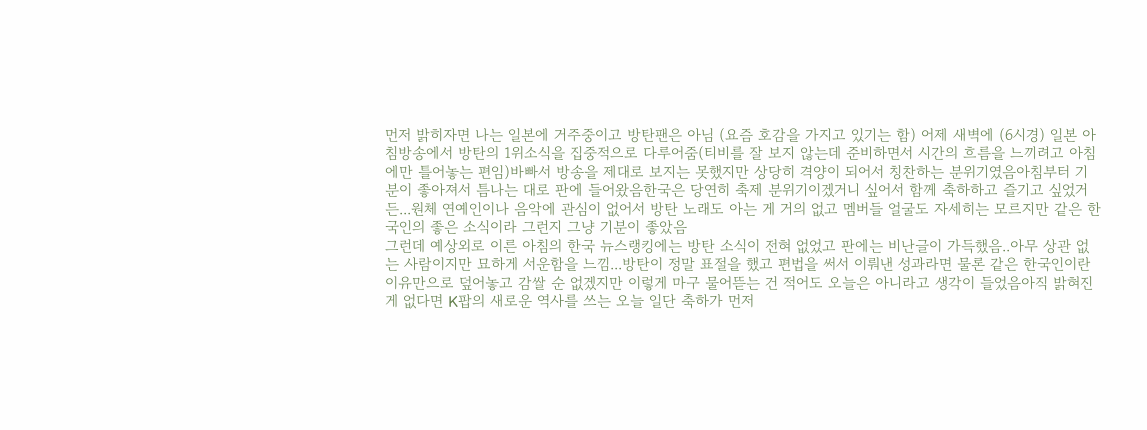먼저 밝히자면 나는 일본에 거주중이고 방탄팬은 아님 (요즘 호감을 가지고 있기는 함) 어제 새벽에 (6시경) 일본 아침방송에서 방탄의 1위소식을 집중적으로 다루어줌(티비를 잘 보지 않는데 준비하면서 시간의 흐름을 느끼려고 아침에만 틀어놓는 편임)바빠서 방송을 제대로 보지는 못했지만 상당히 격양이 되어서 칭찬하는 분위기였음아침부터 기분이 좋아져서 틈나는 대로 판에 들어왔음한국은 당연히 축제 분위기이겠거니 싶어서 함께 축하하고 즐기고 싶었거든...원체 연예인이나 음악에 관심이 없어서 방탄 노래도 아는 게 거의 없고 멤버들 얼굴도 자세히는 모르지만 같은 한국인의 좋은 소식이라 그런지 그냥 기분이 좋았음
그런데 예상외로 이른 아침의 한국 뉴스랭킹에는 방탄 소식이 전혀 없었고 판에는 비난글이 가득했음..아무 상관 없는 사람이지만 묘하게 서운함을 느낌...방탄이 정말 표절을 했고 편법을 써서 이뤄낸 성과라면 물론 같은 한국인이란 이유만으로 덮어놓고 감쌀 순 없겠지만 이렇게 마구 물어뜯는 건 적어도 오늘은 아니라고 생각이 들었음아직 밝혀진게 없다면 K팝의 새로운 역사를 쓰는 오늘 일단 축하가 먼저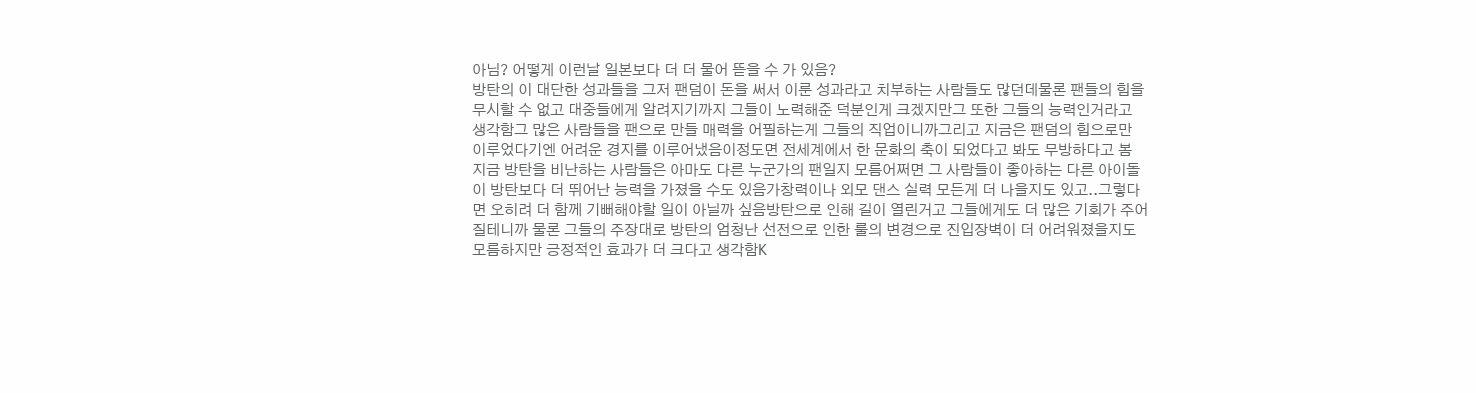아님? 어떻게 이런날 일본보다 더 더 물어 뜯을 수 가 있음?
방탄의 이 대단한 성과들을 그저 팬덤이 돈을 써서 이룬 성과라고 치부하는 사람들도 많던데물론 팬들의 힘을 무시할 수 없고 대중들에게 알려지기까지 그들이 노력해준 덕분인게 크겠지만그 또한 그들의 능력인거라고 생각함그 많은 사람들을 팬으로 만들 매력을 어필하는게 그들의 직업이니까그리고 지금은 팬덤의 힘으로만 이루었다기엔 어려운 경지를 이루어냈음이정도면 전세계에서 한 문화의 축이 되었다고 봐도 무방하다고 봄
지금 방탄을 비난하는 사람들은 아마도 다른 누군가의 팬일지 모름어쩌면 그 사람들이 좋아하는 다른 아이돌이 방탄보다 더 뛰어난 능력을 가졌을 수도 있음가창력이나 외모 댄스 실력 모든게 더 나을지도 있고..그렇다면 오히려 더 함께 기뻐해야할 일이 아닐까 싶음방탄으로 인해 길이 열린거고 그들에게도 더 많은 기회가 주어질테니까 물론 그들의 주장대로 방탄의 엄청난 선전으로 인한 룰의 변경으로 진입장벽이 더 어려워졌을지도 모름하지만 긍정적인 효과가 더 크다고 생각함K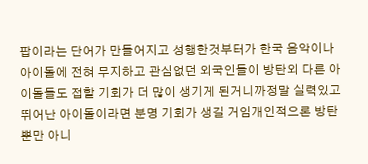팝이라는 단어가 만들어지고 성행한것부터가 한국 음악이나 아이돌에 전혀 무지하고 관심없던 외국인들이 방탄외 다른 아이돌들도 접할 기회가 더 많이 생기게 된거니까정말 실력있고 뛰어난 아이돌이라면 분명 기회가 생길 거임개인적으론 방탄뿐만 아니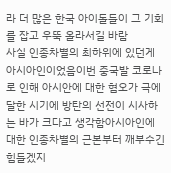라 더 많은 한국 아이돌들이 그 기회를 잡고 우뚝 올라서길 바람
사실 인종차별의 최하위에 있던게 아시아인이었음이번 중국발 코로나로 인해 아시안에 대한 혐오가 극에 달한 시기에 방탄의 선전이 시사하는 바가 크다고 생각함아시아인에 대한 인종차별의 근본부터 깨부수긴 힘들겠지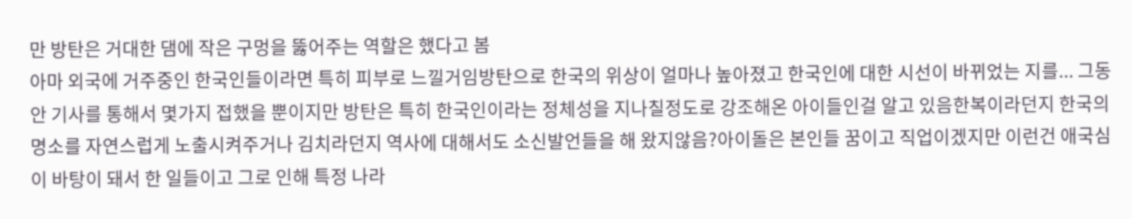만 방탄은 거대한 댐에 작은 구멍을 뚫어주는 역할은 했다고 봄
아마 외국에 거주중인 한국인들이라면 특히 피부로 느낄거임방탄으로 한국의 위상이 얼마나 높아졌고 한국인에 대한 시선이 바뀌었는 지를... 그동안 기사를 통해서 몇가지 접했을 뿐이지만 방탄은 특히 한국인이라는 정체성을 지나칠정도로 강조해온 아이들인걸 알고 있음한복이라던지 한국의 명소를 자연스럽게 노출시켜주거나 김치라던지 역사에 대해서도 소신발언들을 해 왔지않음?아이돌은 본인들 꿈이고 직업이겠지만 이런건 애국심이 바탕이 돼서 한 일들이고 그로 인해 특정 나라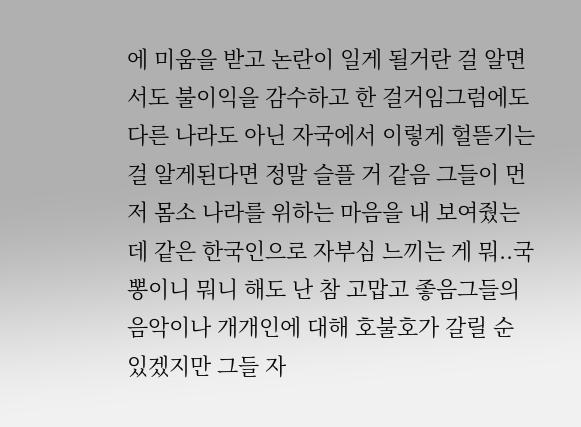에 미움을 받고 논란이 일게 될거란 걸 알면서도 불이익을 감수하고 한 걸거임그럼에도 다른 나라도 아닌 자국에서 이렇게 헐뜯기는 걸 알게된다면 정말 슬플 거 같음 그들이 먼저 몸소 나라를 위하는 마음을 내 보여줬는데 같은 한국인으로 자부심 느끼는 게 뭐..국뽕이니 뭐니 해도 난 참 고맙고 좋음그들의 음악이나 개개인에 대해 호불호가 갈릴 순 있겠지만 그들 자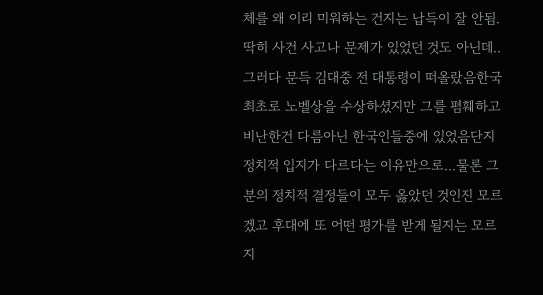체를 왜 이리 미워하는 건지는 납득이 잘 안됨. 딱히 사건 사고나 문제가 있었던 것도 아닌데..
그러다 문득 김대중 전 대통령이 떠올랐음한국 최초로 노벨상을 수상하셨지만 그를 폄훼하고 비난한건 다름아닌 한국인들중에 있었음단지 정치적 입지가 다르다는 이유만으로...물론 그분의 정치적 결정들이 모두 옳았던 것인진 모르겠고 후대에 또 어떤 평가를 받게 될지는 모르지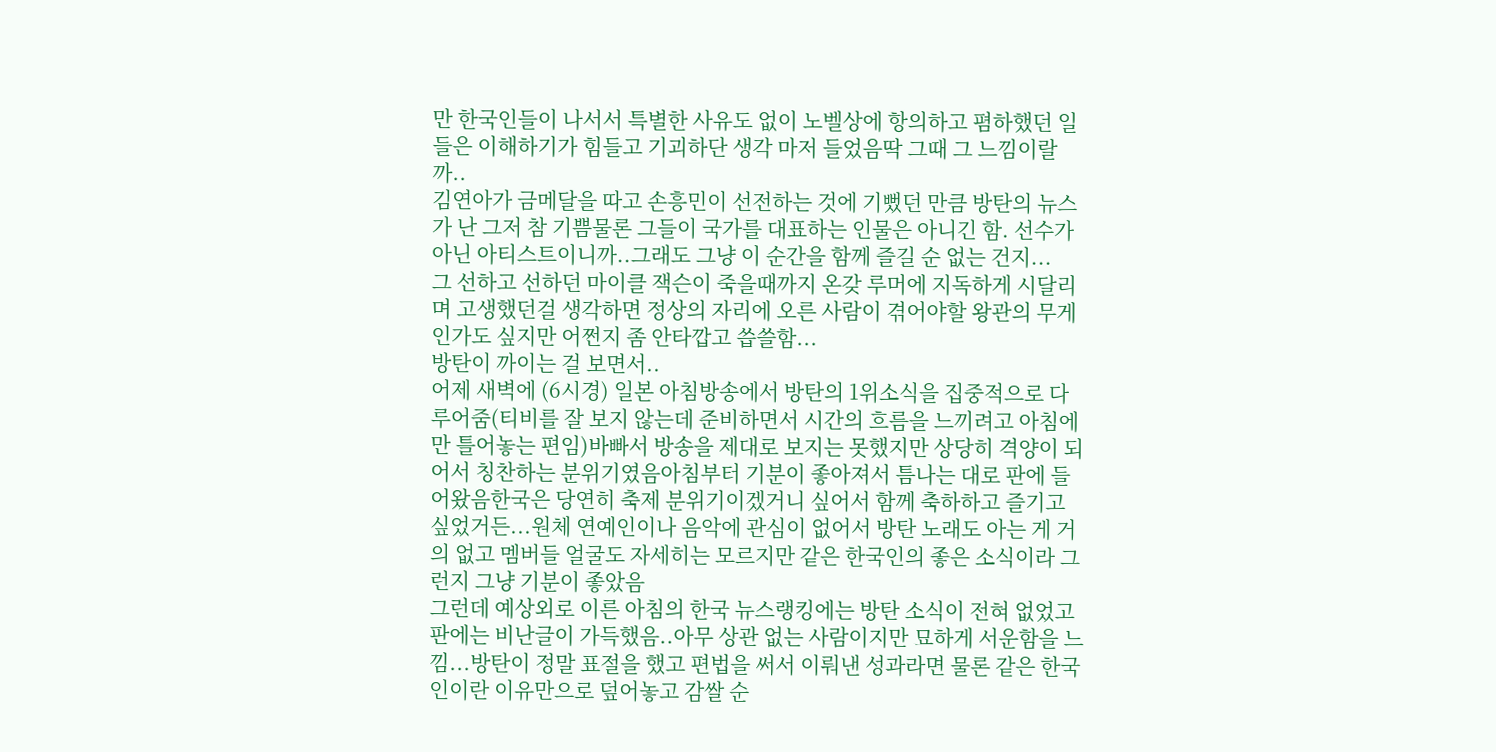만 한국인들이 나서서 특별한 사유도 없이 노벨상에 항의하고 폄하했던 일들은 이해하기가 힘들고 기괴하단 생각 마저 들었음딱 그때 그 느낌이랄까..
김연아가 금메달을 따고 손흥민이 선전하는 것에 기뻤던 만큼 방탄의 뉴스가 난 그저 참 기쁨물론 그들이 국가를 대표하는 인물은 아니긴 함. 선수가 아닌 아티스트이니까..그래도 그냥 이 순간을 함께 즐길 순 없는 건지...
그 선하고 선하던 마이클 잭슨이 죽을때까지 온갖 루머에 지독하게 시달리며 고생했던걸 생각하면 정상의 자리에 오른 사람이 겪어야할 왕관의 무게인가도 싶지만 어쩐지 좀 안타깝고 씁쓸함...
방탄이 까이는 걸 보면서..
어제 새벽에 (6시경) 일본 아침방송에서 방탄의 1위소식을 집중적으로 다루어줌(티비를 잘 보지 않는데 준비하면서 시간의 흐름을 느끼려고 아침에만 틀어놓는 편임)바빠서 방송을 제대로 보지는 못했지만 상당히 격양이 되어서 칭찬하는 분위기였음아침부터 기분이 좋아져서 틈나는 대로 판에 들어왔음한국은 당연히 축제 분위기이겠거니 싶어서 함께 축하하고 즐기고 싶었거든...원체 연예인이나 음악에 관심이 없어서 방탄 노래도 아는 게 거의 없고 멤버들 얼굴도 자세히는 모르지만 같은 한국인의 좋은 소식이라 그런지 그냥 기분이 좋았음
그런데 예상외로 이른 아침의 한국 뉴스랭킹에는 방탄 소식이 전혀 없었고 판에는 비난글이 가득했음..아무 상관 없는 사람이지만 묘하게 서운함을 느낌...방탄이 정말 표절을 했고 편법을 써서 이뤄낸 성과라면 물론 같은 한국인이란 이유만으로 덮어놓고 감쌀 순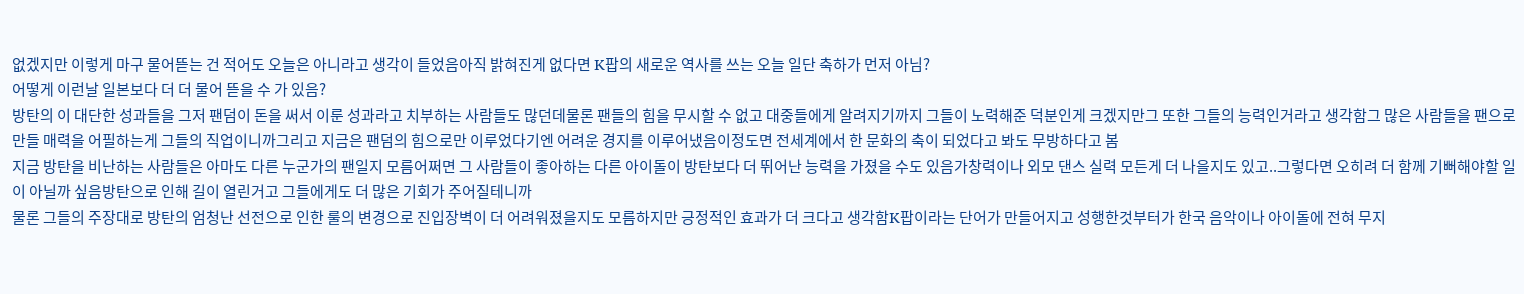없겠지만 이렇게 마구 물어뜯는 건 적어도 오늘은 아니라고 생각이 들었음아직 밝혀진게 없다면 K팝의 새로운 역사를 쓰는 오늘 일단 축하가 먼저 아님?
어떻게 이런날 일본보다 더 더 물어 뜯을 수 가 있음?
방탄의 이 대단한 성과들을 그저 팬덤이 돈을 써서 이룬 성과라고 치부하는 사람들도 많던데물론 팬들의 힘을 무시할 수 없고 대중들에게 알려지기까지 그들이 노력해준 덕분인게 크겠지만그 또한 그들의 능력인거라고 생각함그 많은 사람들을 팬으로 만들 매력을 어필하는게 그들의 직업이니까그리고 지금은 팬덤의 힘으로만 이루었다기엔 어려운 경지를 이루어냈음이정도면 전세계에서 한 문화의 축이 되었다고 봐도 무방하다고 봄
지금 방탄을 비난하는 사람들은 아마도 다른 누군가의 팬일지 모름어쩌면 그 사람들이 좋아하는 다른 아이돌이 방탄보다 더 뛰어난 능력을 가졌을 수도 있음가창력이나 외모 댄스 실력 모든게 더 나을지도 있고..그렇다면 오히려 더 함께 기뻐해야할 일이 아닐까 싶음방탄으로 인해 길이 열린거고 그들에게도 더 많은 기회가 주어질테니까
물론 그들의 주장대로 방탄의 엄청난 선전으로 인한 룰의 변경으로 진입장벽이 더 어려워졌을지도 모름하지만 긍정적인 효과가 더 크다고 생각함K팝이라는 단어가 만들어지고 성행한것부터가 한국 음악이나 아이돌에 전혀 무지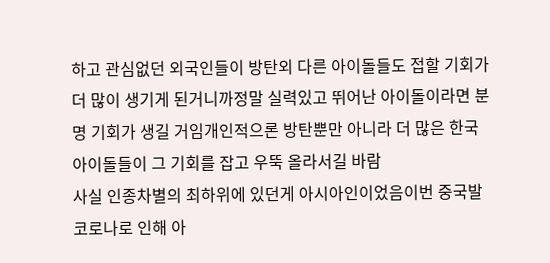하고 관심없던 외국인들이 방탄외 다른 아이돌들도 접할 기회가 더 많이 생기게 된거니까정말 실력있고 뛰어난 아이돌이라면 분명 기회가 생길 거임개인적으론 방탄뿐만 아니라 더 많은 한국 아이돌들이 그 기회를 잡고 우뚝 올라서길 바람
사실 인종차별의 최하위에 있던게 아시아인이었음이번 중국발 코로나로 인해 아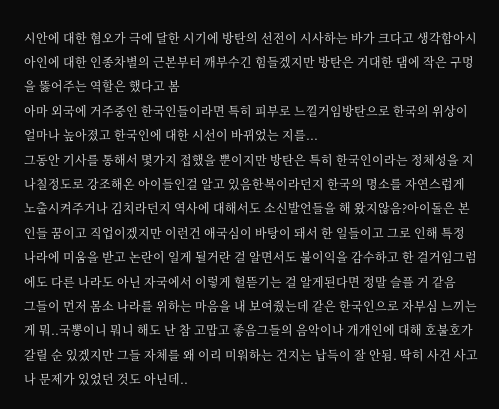시안에 대한 혐오가 극에 달한 시기에 방탄의 선전이 시사하는 바가 크다고 생각함아시아인에 대한 인종차별의 근본부터 깨부수긴 힘들겠지만 방탄은 거대한 댐에 작은 구멍을 뚫어주는 역할은 했다고 봄
아마 외국에 거주중인 한국인들이라면 특히 피부로 느낄거임방탄으로 한국의 위상이 얼마나 높아졌고 한국인에 대한 시선이 바뀌었는 지를...
그동안 기사를 통해서 몇가지 접했을 뿐이지만 방탄은 특히 한국인이라는 정체성을 지나칠정도로 강조해온 아이들인걸 알고 있음한복이라던지 한국의 명소를 자연스럽게 노출시켜주거나 김치라던지 역사에 대해서도 소신발언들을 해 왔지않음?아이돌은 본인들 꿈이고 직업이겠지만 이런건 애국심이 바탕이 돼서 한 일들이고 그로 인해 특정 나라에 미움을 받고 논란이 일게 될거란 걸 알면서도 불이익을 감수하고 한 걸거임그럼에도 다른 나라도 아닌 자국에서 이렇게 헐뜯기는 걸 알게된다면 정말 슬플 거 같음
그들이 먼저 몸소 나라를 위하는 마음을 내 보여줬는데 같은 한국인으로 자부심 느끼는 게 뭐..국뽕이니 뭐니 해도 난 참 고맙고 좋음그들의 음악이나 개개인에 대해 호불호가 갈릴 순 있겠지만 그들 자체를 왜 이리 미워하는 건지는 납득이 잘 안됨. 딱히 사건 사고나 문제가 있었던 것도 아닌데..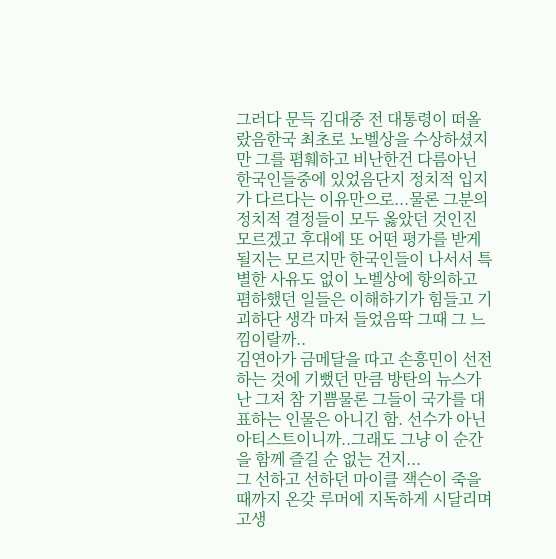그러다 문득 김대중 전 대통령이 떠올랐음한국 최초로 노벨상을 수상하셨지만 그를 폄훼하고 비난한건 다름아닌 한국인들중에 있었음단지 정치적 입지가 다르다는 이유만으로...물론 그분의 정치적 결정들이 모두 옳았던 것인진 모르겠고 후대에 또 어떤 평가를 받게 될지는 모르지만 한국인들이 나서서 특별한 사유도 없이 노벨상에 항의하고 폄하했던 일들은 이해하기가 힘들고 기괴하단 생각 마저 들었음딱 그때 그 느낌이랄까..
김연아가 금메달을 따고 손흥민이 선전하는 것에 기뻤던 만큼 방탄의 뉴스가 난 그저 참 기쁨물론 그들이 국가를 대표하는 인물은 아니긴 함. 선수가 아닌 아티스트이니까..그래도 그냥 이 순간을 함께 즐길 순 없는 건지...
그 선하고 선하던 마이클 잭슨이 죽을때까지 온갖 루머에 지독하게 시달리며 고생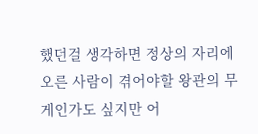했던걸 생각하면 정상의 자리에 오른 사람이 겪어야할 왕관의 무게인가도 싶지만 어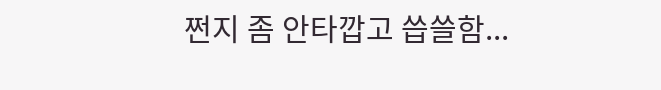쩐지 좀 안타깝고 씁쓸함...